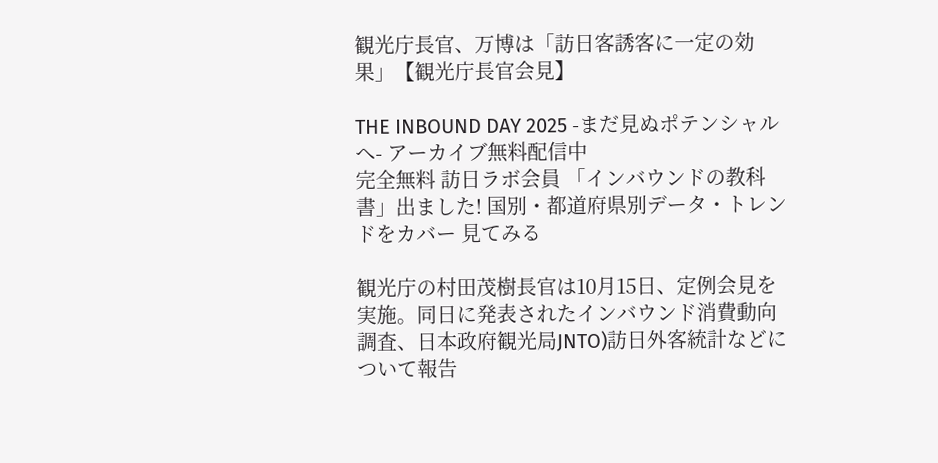観光庁長官、万博は「訪日客誘客に一定の効果」【観光庁長官会見】

THE INBOUND DAY 2025 -まだ見ぬポテンシャルへ- アーカイブ無料配信中
完全無料 訪日ラボ会員 「インバウンドの教科書」出ました! 国別・都道府県別データ・トレンドをカバー 見てみる

観光庁の村田茂樹長官は10月15日、定例会見を実施。同日に発表されたインバウンド消費動向調査、日本政府観光局JNTO)訪日外客統計などについて報告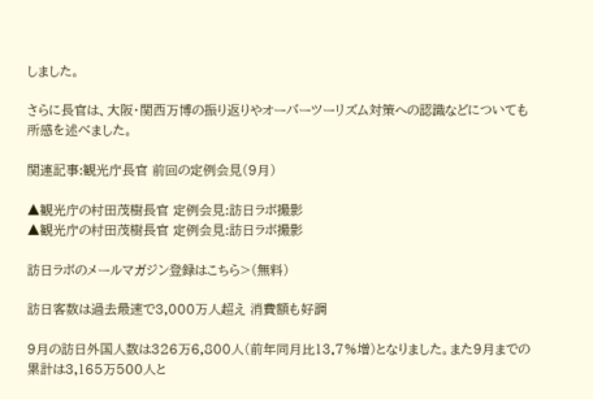しました。

さらに長官は、大阪・関西万博の振り返りやオーバーツーリズム対策への認識などについても所感を述べました。

関連記事:観光庁長官 前回の定例会見(9月)

▲観光庁の村田茂樹長官 定例会見:訪日ラボ撮影
▲観光庁の村田茂樹長官 定例会見:訪日ラボ撮影

訪日ラボのメールマガジン登録はこちら>(無料)

訪日客数は過去最速で3,000万人超え 消費額も好調

9月の訪日外国人数は326万6,800人(前年同月比13.7%増)となりました。また9月までの累計は3,165万500人と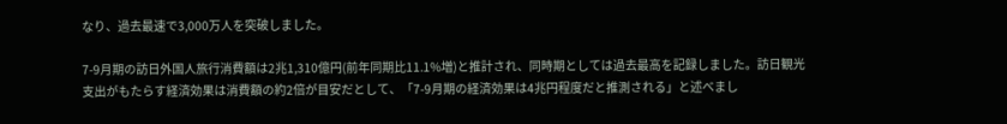なり、過去最速で3,000万人を突破しました。

7-9月期の訪日外国人旅行消費額は2兆1,310億円(前年同期比11.1%増)と推計され、同時期としては過去最高を記録しました。訪日観光支出がもたらす経済効果は消費額の約2倍が目安だとして、「7-9月期の経済効果は4兆円程度だと推測される」と述べまし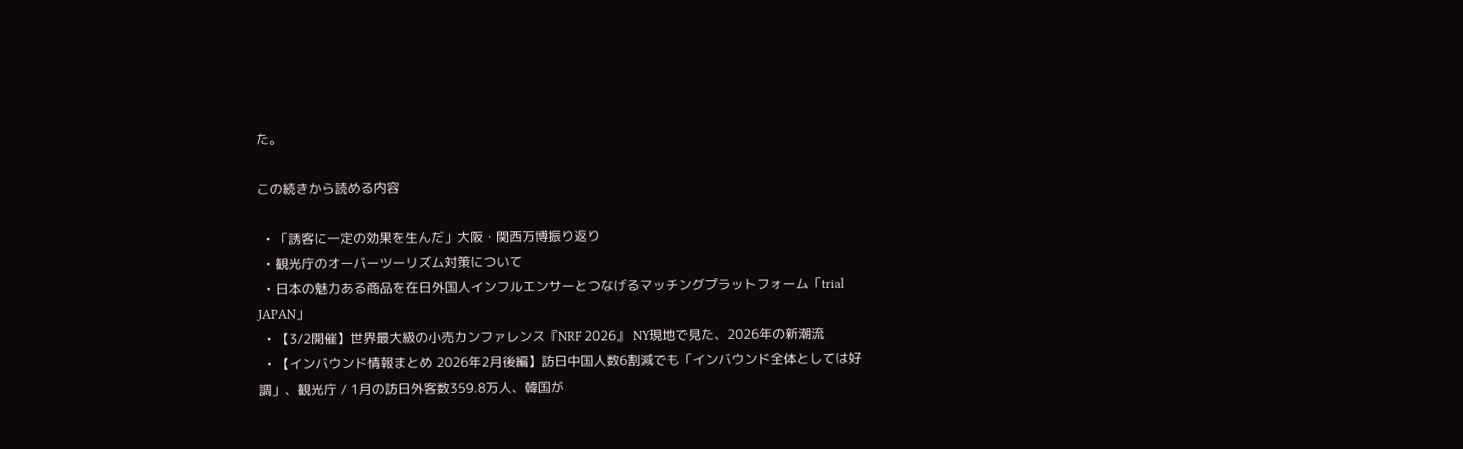た。

この続きから読める内容

  • 「誘客に一定の効果を生んだ」大阪・関西万博振り返り
  • 観光庁のオーバーツーリズム対策について
  • 日本の魅力ある商品を在日外国人インフルエンサーとつなげるマッチングプラットフォーム「trial JAPAN」
  • 【3/2開催】世界最大級の小売カンファレンス『NRF 2026』 NY現地で見た、2026年の新潮流
  • 【インバウンド情報まとめ 2026年2月後編】訪日中国人数6割減でも「インバウンド全体としては好調」、観光庁 / 1月の訪日外客数359.8万人、韓国が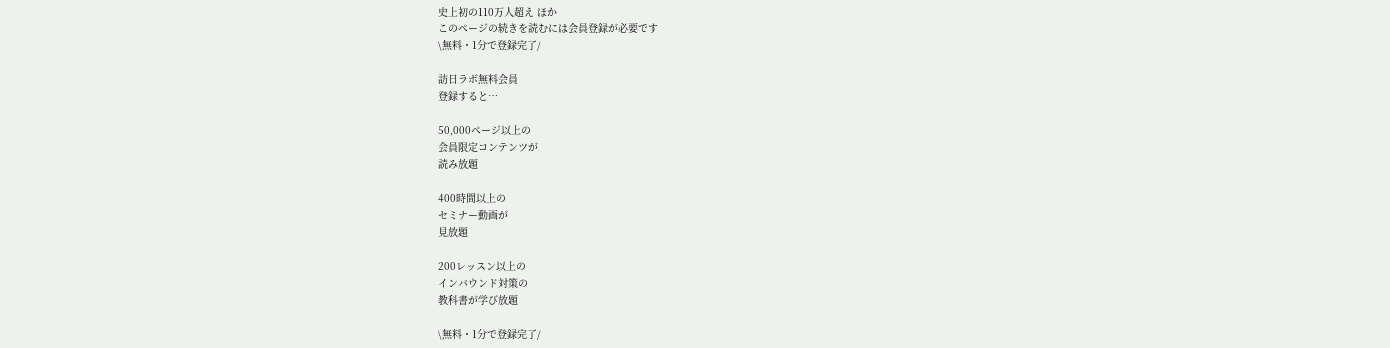史上初の110万人超え ほか
このページの続きを読むには会員登録が必要です
\無料・1分で登録完了/

訪日ラボ無料会員
登録すると…

50,000ページ以上の
会員限定コンテンツが
読み放題

400時間以上の
セミナー動画が
見放題

200レッスン以上の
インバウンド対策の
教科書が学び放題

\無料・1分で登録完了/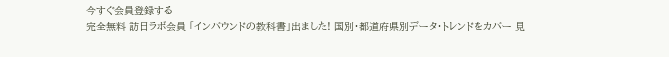今すぐ会員登録する
完全無料 訪日ラボ会員 「インバウンドの教科書」出ました! 国別・都道府県別データ・トレンドをカバー 見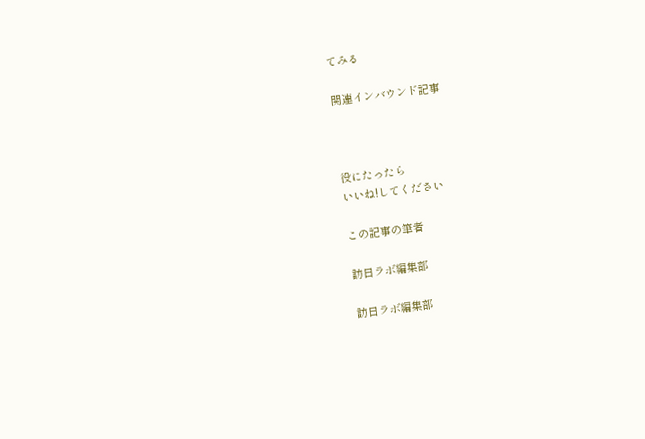てみる

関連インバウンド記事



役にたったら
いいね!してください

この記事の筆者

訪日ラボ編集部

訪日ラボ編集部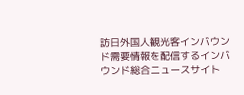訪日外国人観光客インバウンド需要情報を配信するインバウンド総合ニュースサイト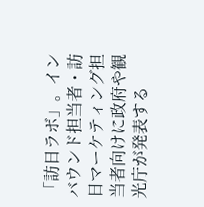「訪日ラボ」。インバウンド担当者・訪日マーケティング担当者向けに政府や観光庁が発表する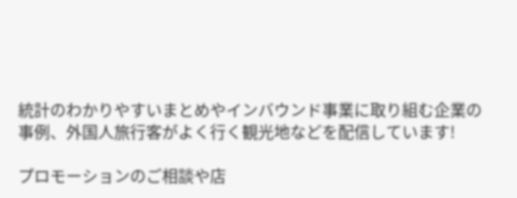統計のわかりやすいまとめやインバウンド事業に取り組む企業の事例、外国人旅行客がよく行く観光地などを配信しています!

プロモーションのご相談や店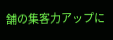舗の集客力アップに